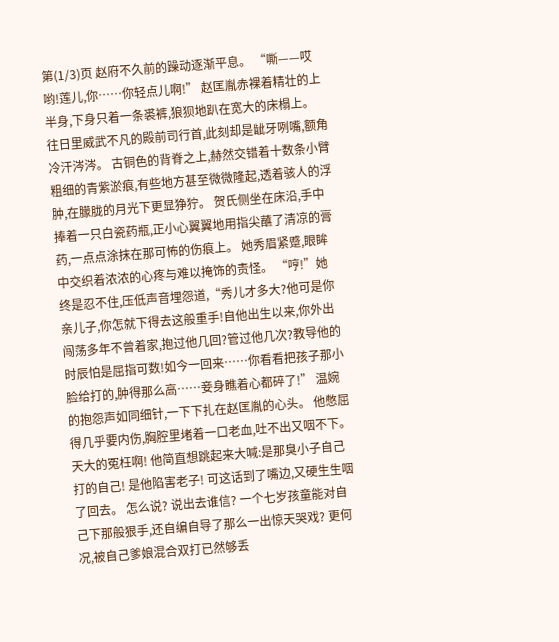第(1/3)页 赵府不久前的躁动逐渐平息。 “嘶——哎哟!莲儿,你……你轻点儿啊!” 赵匡胤赤裸着精壮的上半身,下身只着一条裘裤,狼狈地趴在宽大的床榻上。 往日里威武不凡的殿前司行首,此刻却是龇牙咧嘴,额角冷汗涔涔。 古铜色的背脊之上,赫然交错着十数条小臂粗细的青紫淤痕,有些地方甚至微微隆起,透着骇人的浮肿,在朦胧的月光下更显狰狞。 贺氏侧坐在床沿,手中捧着一只白瓷药瓶,正小心翼翼地用指尖蘸了清凉的膏药,一点点涂抹在那可怖的伤痕上。 她秀眉紧蹙,眼眸中交织着浓浓的心疼与难以掩饰的责怪。 “哼!”她终是忍不住,压低声音埋怨道,“秀儿才多大?他可是你亲儿子,你怎就下得去这般重手!自他出生以来,你外出闯荡多年不曾着家,抱过他几回?管过他几次?教导他的时辰怕是屈指可数!如今一回来……你看看把孩子那小脸给打的,肿得那么高……妾身瞧着心都碎了!” 温婉的抱怨声如同细针,一下下扎在赵匡胤的心头。 他憋屈得几乎要内伤,胸腔里堵着一口老血,吐不出又咽不下。 天大的冤枉啊! 他简直想跳起来大喊:是那臭小子自己打的自己! 是他陷害老子! 可这话到了嘴边,又硬生生咽了回去。 怎么说? 说出去谁信? 一个七岁孩童能对自己下那般狠手,还自编自导了那么一出惊天哭戏? 更何况,被自己爹娘混合双打已然够丢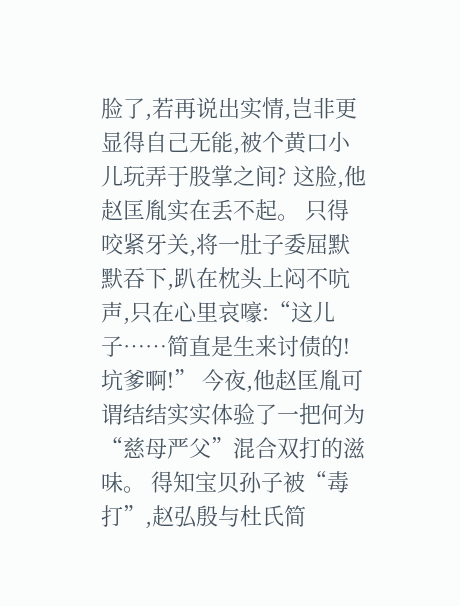脸了,若再说出实情,岂非更显得自己无能,被个黄口小儿玩弄于股掌之间? 这脸,他赵匡胤实在丢不起。 只得咬紧牙关,将一肚子委屈默默吞下,趴在枕头上闷不吭声,只在心里哀嚎:“这儿子……简直是生来讨债的!坑爹啊!” 今夜,他赵匡胤可谓结结实实体验了一把何为“慈母严父”混合双打的滋味。 得知宝贝孙子被“毒打”,赵弘殷与杜氏简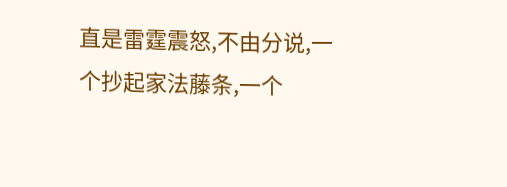直是雷霆震怒,不由分说,一个抄起家法藤条,一个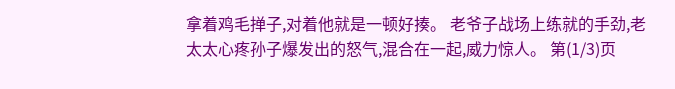拿着鸡毛掸子,对着他就是一顿好揍。 老爷子战场上练就的手劲,老太太心疼孙子爆发出的怒气,混合在一起,威力惊人。 第(1/3)页